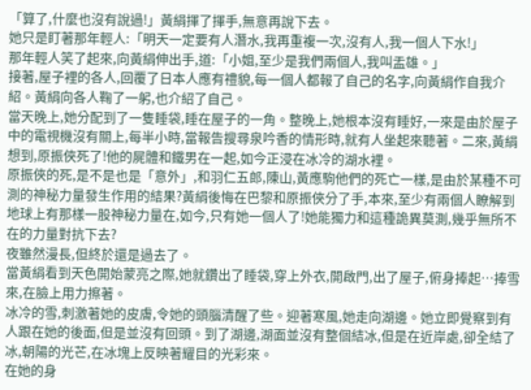「算了,什麼也沒有說過!」黃絹揮了揮手,無意再說下去。
她只是盯著那年輕人:「明天一定要有人潛水,我再重複一次,沒有人,我一個人下水!」
那年輕人笑了起來,向黃絹伸出手,道:「小姐,至少是我們兩個人,我叫盂雄。」
接著,屋子裡的各人,回覆了日本人應有禮貌,每一個人都報了自己的名字,向黃絹作自我介紹。黃絹向各人鞠了一躬,也介紹了自己。
當天晚上,她分配到了一隻睡袋,睡在屋子的一角。整晚上,她根本沒有睡好,一來是由於屋子中的電視機沒有關上,每半小時,當報告搜尋泉吟香的情形時,就有人坐起來聽著。二來,黃絹想到,原振俠死了!他的屍體和鐵男在一起,如今正浸在冰冷的湖水裡。
原振俠的死,是不是也是「意外」,和羽仁五郎,陳山,黃應駒他們的死亡一樣,是由於某種不可測的神秘力量發生作用的結果?黃絹後悔在巴黎和原振俠分了手,本來,至少有兩個人瞭解到地球上有那樣一股神秘力量在,如今,只有她一個人了!她能獨力和這種詭異莫測,幾乎無所不在的力量對抗下去?
夜雖然漫長,但終於還是過去了。
當黃絹看到天色開始蒙亮之際,她就鑽出了睡袋,穿上外衣,開啟門,出了屋子,俯身捧起…捧雪來,在臉上用力擦著。
冰冷的雪,刺激著她的皮膚,令她的頭腦清醒了些。迎著寒風,她走向湖邊。她立即覺察到有人跟在她的後面,但是並沒有回頭。到了湖邊,湖面並沒有整個結冰,但是在近岸處,卻全結了冰,朝陽的光芒,在冰塊上反映著耀目的光彩來。
在她的身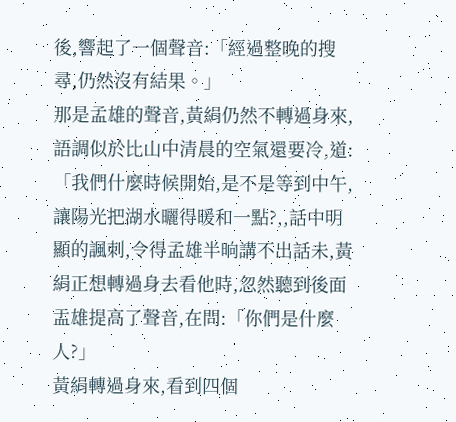後,響起了一個聲音:「經過整晚的搜尋,仍然沒有結果。」
那是孟雄的聲音,黃絹仍然不轉過身來,語調似於比山中清晨的空氣還要冷,道:「我們什麼時候開始,是不是等到中午,讓陽光把湖水曬得暖和一點?,,話中明顯的諷刺,令得孟雄半晌講不出話未,黃絹正想轉過身去看他時,忽然聽到後面盂雄提高了聲音,在問:「你們是什麼人?」
黃絹轉過身來,看到四個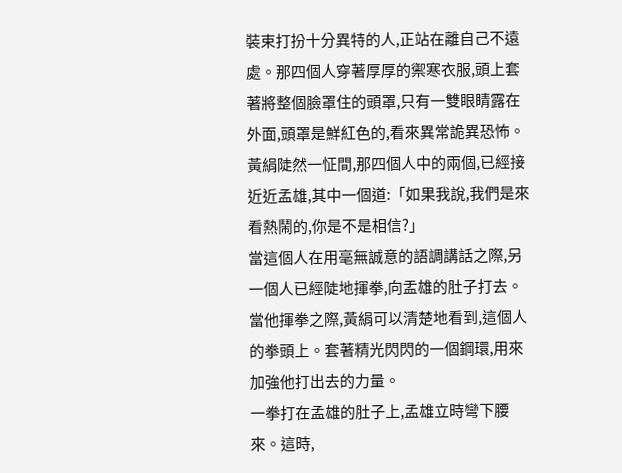裝束打扮十分異特的人,正站在離自己不遠處。那四個人穿著厚厚的禦寒衣服,頭上套著將整個臉罩住的頭罩,只有一雙眼睛露在外面,頭罩是鮮紅色的,看來異常詭異恐怖。
黃絹陡然一怔間,那四個人中的兩個,已經接近近孟雄,其中一個道:「如果我說,我們是來看熱鬧的,你是不是相信?」
當這個人在用毫無誠意的語調講話之際,另一個人已經陡地揮拳,向盂雄的肚子打去。當他揮拳之際,黃絹可以清楚地看到,這個人的拳頭上。套著精光閃閃的一個鋼環,用來加強他打出去的力量。
一拳打在孟雄的肚子上,孟雄立時彎下腰來。這時,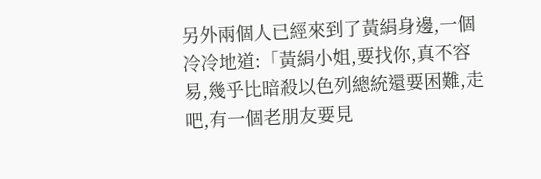另外兩個人已經來到了黃絹身邊,一個冷冷地道:「黃絹小姐,要找你,真不容易,幾乎比暗殺以色列總統還要困難,走吧,有一個老朋友要見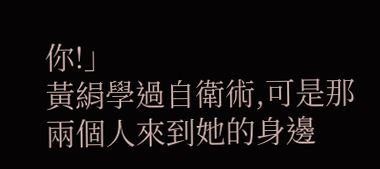你!」
黃絹學過自衛術,可是那兩個人來到她的身邊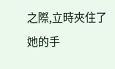之際,立時夾住了她的手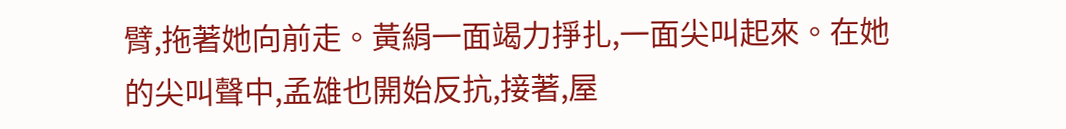臂,拖著她向前走。黃絹一面竭力掙扎,一面尖叫起來。在她的尖叫聲中,孟雄也開始反抗,接著,屋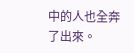中的人也全奔了出來。